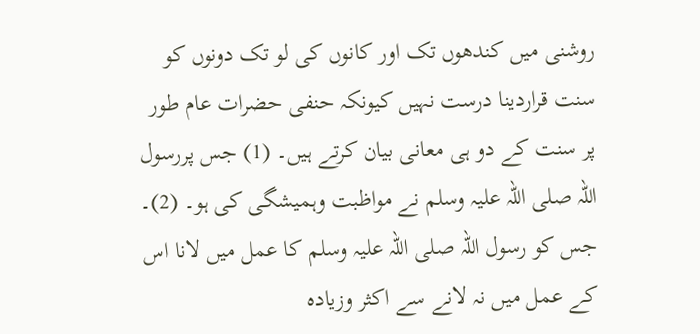روشنی میں کندھوں تک اور کانوں کی لو تک دونوں کو سنت قراردینا درست نہیں کیونکہ حنفی حضرات عام طور پر سنت کے دو ہی معانی بیان کرتے ہیں۔ (1) جس پررسول اللہ صلی اللہ علیہ وسلم نے مواظبت وہمیشگی کی ہو۔ (2)۔ جس کو رسول اللہ صلی اللہ علیہ وسلم کا عمل میں لانا اس کے عمل میں نہ لانے سے اکثر وزیادہ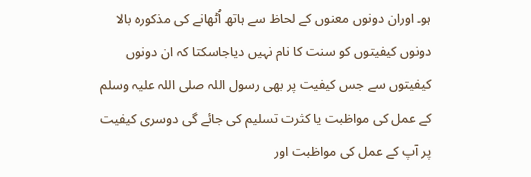ہو۔ اوران دونوں معنوں کے لحاظ سے ہاتھ اُٹھانے کی مذکورہ بالا دونوں کیفیتوں کو سنت کا نام نہیں دیاجاسکتا کہ ان دونوں کیفیتوں سے جس کیفیت پر بھی رسول اللہ صلی اللہ علیہ وسلم کے عمل کی مواظبت یا کثرت تسلیم کی جائے گی دوسری کیفیت پر آپ کے عمل کی مواظبت اور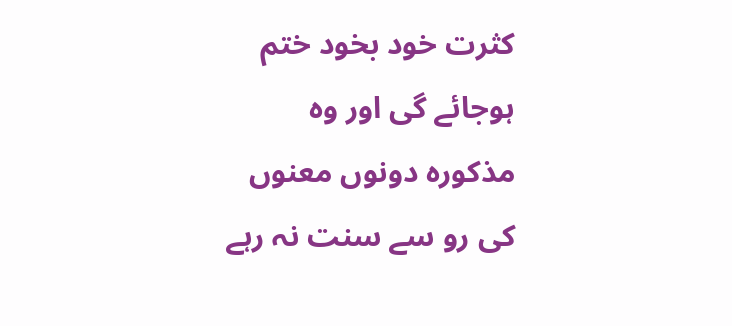کثرت خود بخود ختم ہوجائے گی اور وہ مذکورہ دونوں معنوں کی رو سے سنت نہ رہے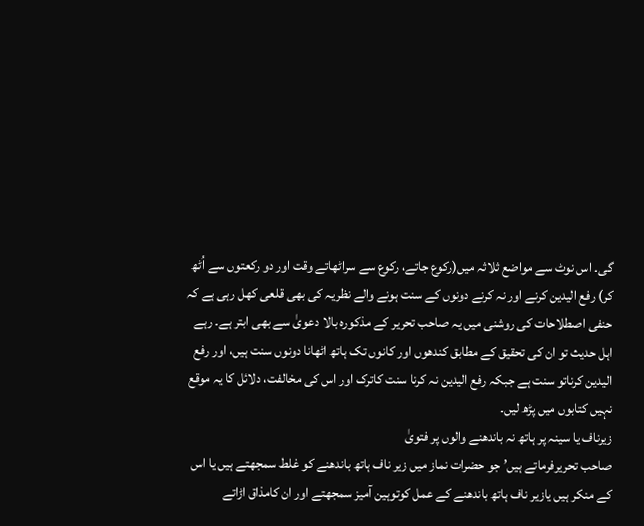گی۔ اس نوٹ سے مواضع ثلاثہ میں(رکوع جاتے، رکوع سے سراٹھاتے وقت اور دو رکعتوں سے اُٹھ کر) رفع الیدین کرنے اور نہ کرنے دونوں کے سنت ہونے والے نظریہ کی بھی قلعی کھل رہی ہے کہ حنفی اصطلاحات کی روشنی میں یہ صاحب تحریر کے مذکورہ بالا دعویٰ سے بھی ابتر ہے۔ رہے اہل حدیث تو ان کی تحقیق کے مطابق کندھوں اور کانوں تک ہاتھ اٹھانا دونوں سنت ہیں، اور رفع الیدین کرناتو سنت ہے جبکہ رفع الیدین نہ کرنا سنت کاترک اور اس کی مخالفت، دلائل کا یہ موقع نہیں کتابوں میں پڑھ لیں۔
زیرناف یا سینہ پر ہاتھ نہ باندھنے والوں پر فتویٰ
صاحب تحریرفرماتے ہیں’ جو حضرات نماز میں زیر ناف ہاتھ باندھنے کو غلط سمجھتے ہیں یا اس کے منکر ہیں یازیر ناف ہاتھ باندھنے کے عمل کوتوہین آمیز سمجھتے اور ان کامذاق اڑاتے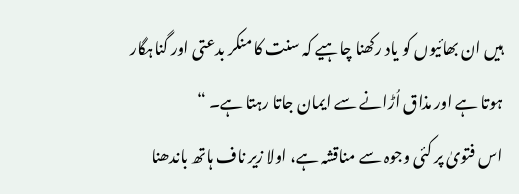ہیں ان بھائیوں کو یاد رکھنا چاہیے کہ سنت کا منکر بدعتی اور گناہگار ہوتا ہے اور مذاق اُڑانے سے ایمان جاتا رہتا ہے۔ “
اس فتویٰ پر کئی وجوہ سے مناقشہ ہے، اولا زیر ناف ہاتھ باندھنا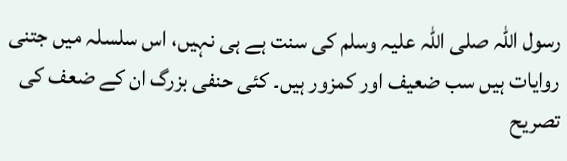رسول اللہ صلی اللہ علیہ وسلم کی سنت ہے ہی نہیں، اس سلسلہ میں جتنی روایات ہیں سب ضعیف اور کمزور ہیں۔ کئی حنفی بزرگ ان کے ضعف کی تصریح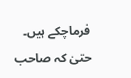فرماچکے ہیں۔ حتیٰ کہ صاحب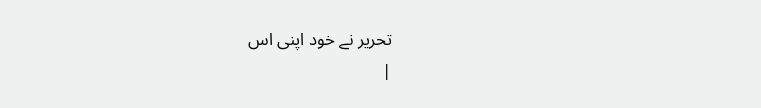تحریر نے خود اپنی اس
|